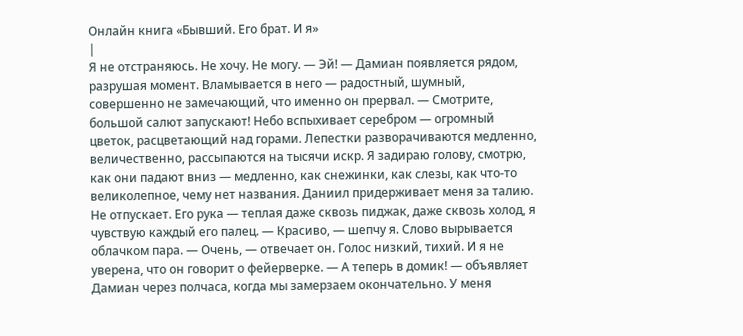Онлайн книга «Бывший. Его брат. И я»
|
Я не отстраняюсь. Не хочу. Не могу. — Эй! — Дамиан появляется рядом, разрушая момент. Вламывается в него — радостный, шумный, совершенно не замечающий, что именно он прервал. — Смотрите, большой салют запускают! Небо вспыхивает серебром — огромный цветок, расцветающий над горами. Лепестки разворачиваются медленно, величественно, рассыпаются на тысячи искр. Я задираю голову, смотрю, как они падают вниз — медленно, как снежинки, как слезы, как что-то великолепное, чему нет названия. Даниил придерживает меня за талию. Не отпускает. Его рука — теплая даже сквозь пиджак, даже сквозь холод, я чувствую каждый его палец. — Красиво, — шепчу я. Слово вырывается облачком пара. — Очень, — отвечает он. Голос низкий, тихий. И я не уверена, что он говорит о фейерверке. — А теперь в домик! — объявляет Дамиан через полчаса, когда мы замерзаем окончательно. У меня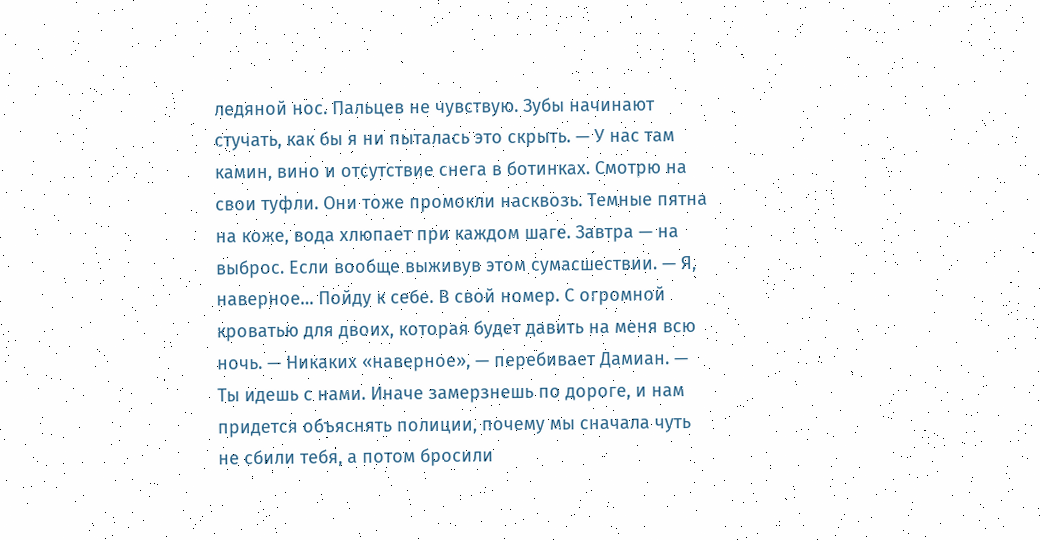ледяной нос. Пальцев не чувствую. Зубы начинают стучать, как бы я ни пыталась это скрыть. — У нас там камин, вино и отсутствие снега в ботинках. Смотрю на свои туфли. Они тоже промокли насквозь. Темные пятна на коже, вода хлюпает при каждом шаге. Завтра — на выброс. Если вообще выживув этом сумасшествии. — Я, наверное… Пойду к себе. В свой номер. С огромной кроватью для двоих, которая будет давить на меня всю ночь. — Никаких «наверное», — перебивает Дамиан. — Ты идешь с нами. Иначе замерзнешь по дороге, и нам придется объяснять полиции, почему мы сначала чуть не сбили тебя, а потом бросили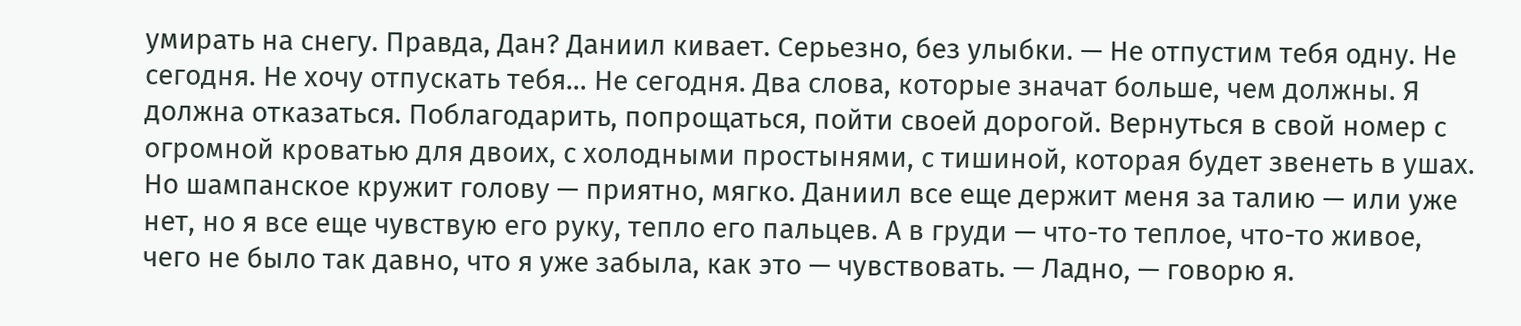умирать на снегу. Правда, Дан? Даниил кивает. Серьезно, без улыбки. — Не отпустим тебя одну. Не сегодня. Не хочу отпускать тебя… Не сегодня. Два слова, которые значат больше, чем должны. Я должна отказаться. Поблагодарить, попрощаться, пойти своей дорогой. Вернуться в свой номер с огромной кроватью для двоих, с холодными простынями, с тишиной, которая будет звенеть в ушах. Но шампанское кружит голову — приятно, мягко. Даниил все еще держит меня за талию — или уже нет, но я все еще чувствую его руку, тепло его пальцев. А в груди — что-то теплое, что-то живое, чего не было так давно, что я уже забыла, как это — чувствовать. — Ладно, — говорю я.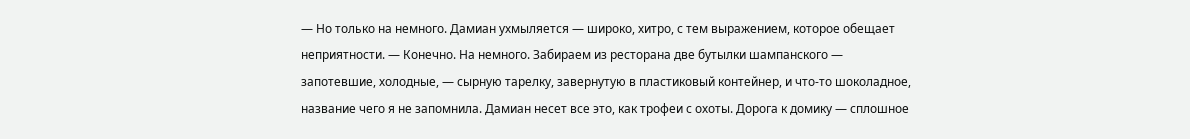— Но только на немного. Дамиан ухмыляется — широко, хитро, с тем выражением, которое обещает неприятности. — Конечно. На немного. Забираем из ресторана две бутылки шампанского — запотевшие, холодные, — сырную тарелку, завернутую в пластиковый контейнер, и что-то шоколадное, название чего я не запомнила. Дамиан несет все это, как трофеи с охоты. Дорога к домику — сплошное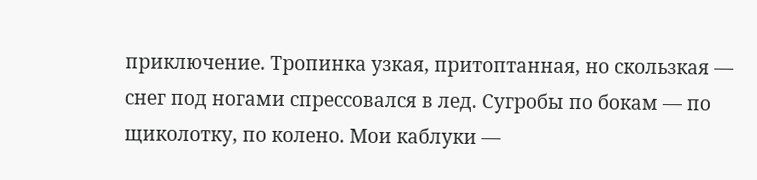приключение. Тропинка узкая, притоптанная, но скользкая — снег под ногами спрессовался в лед. Сугробы по бокам — по щиколотку, по колено. Мои каблуки —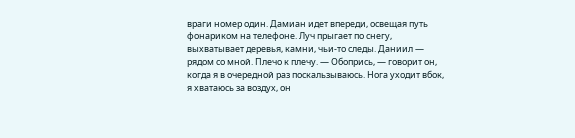враги номер один. Дамиан идет впереди, освещая путь фонариком на телефоне. Луч прыгает по снегу, выхватывает деревья, камни, чьи-то следы. Даниил — рядом со мной. Плечо к плечу. — Обопрись, — говорит он, когда я в очередной раз поскальзываюсь. Нога уходит вбок, я хватаюсь за воздух, он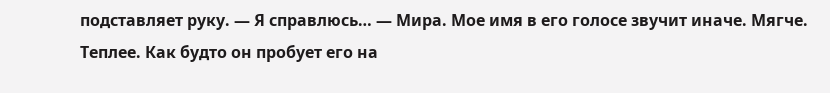подставляет руку. — Я справлюсь… — Мира. Мое имя в его голосе звучит иначе. Мягче. Теплее. Как будто он пробует его на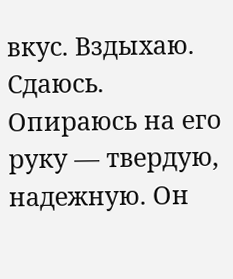вкус. Вздыхаю. Сдаюсь. Опираюсь на его руку — твердую, надежную. Он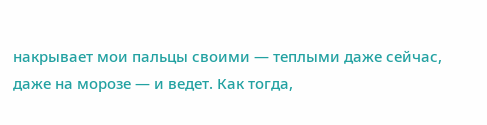накрывает мои пальцы своими — теплыми даже сейчас, даже на морозе — и ведет. Как тогда,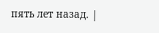пять лет назад. |